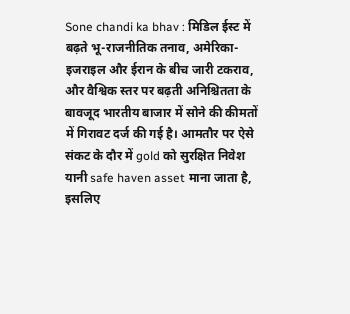Sone chandi ka bhav : मिडिल ईस्ट में बढ़ते भू-राजनीतिक तनाव, अमेरिका-इजराइल और ईरान के बीच जारी टकराव, और वैश्विक स्तर पर बढ़ती अनिश्चितता के बावजूद भारतीय बाजार में सोने की कीमतों में गिरावट दर्ज की गई है। आमतौर पर ऐसे संकट के दौर में gold को सुरक्षित निवेश यानी safe haven asset माना जाता है, इसलिए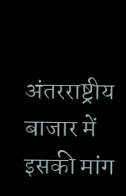अंतरराष्ट्रीय बाजार में इसकी मांग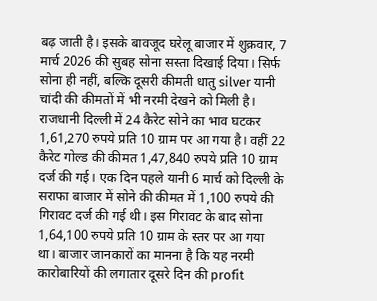बढ़ जाती है। इसके बावजूद घरेलू बाजार में शुक्रवार, 7 मार्च 2026 की सुबह सोना सस्ता दिखाई दिया। सिर्फ सोना ही नहीं, बल्कि दूसरी कीमती धातु silver यानी चांदी की कीमतों में भी नरमी देखने को मिली है।
राजधानी दिल्ली में 24 कैरेट सोने का भाव घटकर 1,61,270 रुपये प्रति 10 ग्राम पर आ गया है। वहीं 22 कैरेट गोल्ड की कीमत 1,47,840 रुपये प्रति 10 ग्राम दर्ज की गई। एक दिन पहले यानी 6 मार्च को दिल्ली के सराफा बाजार में सोने की कीमत में 1,100 रुपये की गिरावट दर्ज की गई थी। इस गिरावट के बाद सोना 1,64,100 रुपये प्रति 10 ग्राम के स्तर पर आ गया था। बाजार जानकारों का मानना है कि यह नरमी कारोबारियों की लगातार दूसरे दिन की profit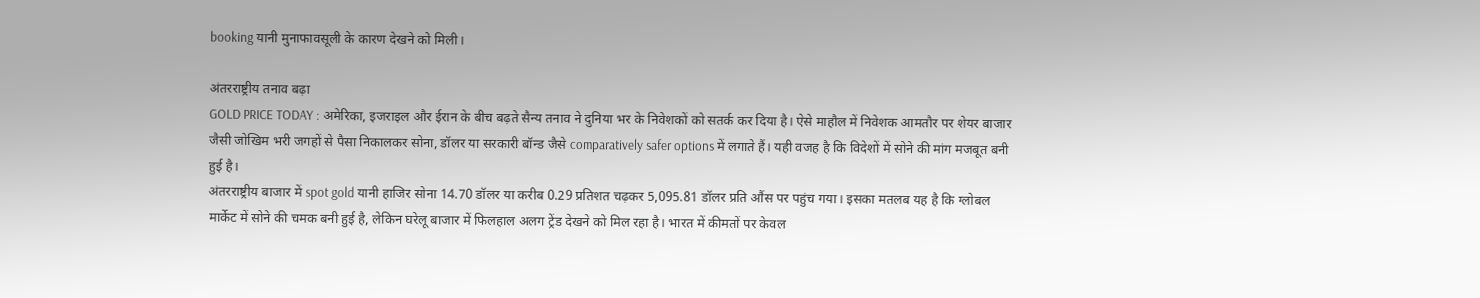booking यानी मुनाफावसूली के कारण देखने को मिली।

अंतरराष्ट्रीय तनाव बढ़ा
GOLD PRICE TODAY : अमेरिका, इजराइल और ईरान के बीच बढ़ते सैन्य तनाव ने दुनिया भर के निवेशकों को सतर्क कर दिया है। ऐसे माहौल में निवेशक आमतौर पर शेयर बाजार जैसी जोखिम भरी जगहों से पैसा निकालकर सोना, डॉलर या सरकारी बॉन्ड जैसे comparatively safer options में लगाते हैं। यही वजह है कि विदेशों में सोने की मांग मजबूत बनी हुई है।
अंतरराष्ट्रीय बाजार में spot gold यानी हाजिर सोना 14.70 डॉलर या करीब 0.29 प्रतिशत चढ़कर 5,095.81 डॉलर प्रति औंस पर पहुंच गया। इसका मतलब यह है कि ग्लोबल मार्केट में सोने की चमक बनी हुई है, लेकिन घरेलू बाजार में फिलहाल अलग ट्रेंड देखने को मिल रहा है। भारत में कीमतों पर केवल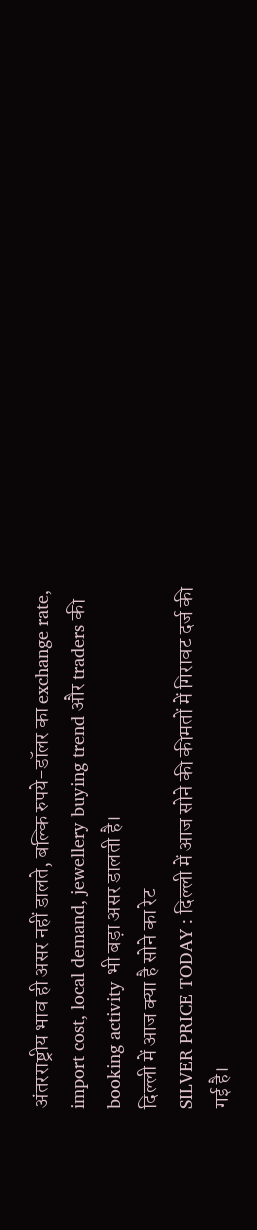अंतरराष्ट्रीय भाव ही असर नहीं डालते, बल्कि रुपये-डॉलर का exchange rate, import cost, local demand, jewellery buying trend और traders की booking activity भी बड़ा असर डालती है।
दिल्ली में आज क्या है सोने का रेट
SILVER PRICE TODAY : दिल्ली में आज सोने की कीमतों में गिरावट दर्ज की गई है।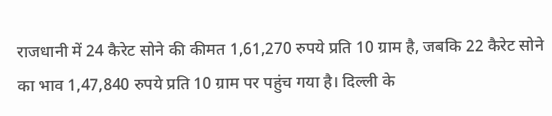राजधानी में 24 कैरेट सोने की कीमत 1,61,270 रुपये प्रति 10 ग्राम है, जबकि 22 कैरेट सोने का भाव 1,47,840 रुपये प्रति 10 ग्राम पर पहुंच गया है। दिल्ली के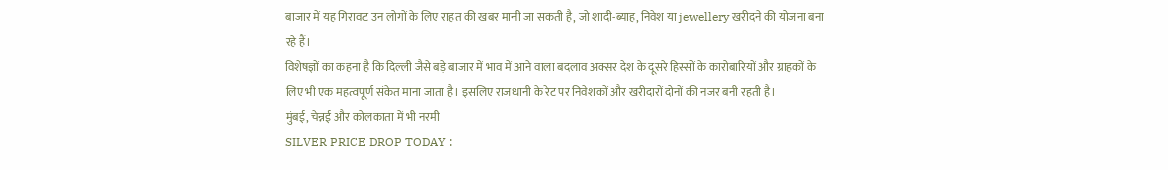बाजार में यह गिरावट उन लोगों के लिए राहत की खबर मानी जा सकती है, जो शादी-ब्याह, निवेश या jewellery खरीदने की योजना बना रहे हैं।
विशेषज्ञों का कहना है कि दिल्ली जैसे बड़े बाजार में भाव में आने वाला बदलाव अक्सर देश के दूसरे हिस्सों के कारोबारियों और ग्राहकों के लिए भी एक महत्वपूर्ण संकेत माना जाता है। इसलिए राजधानी के रेट पर निवेशकों और खरीदारों दोनों की नजर बनी रहती है।
मुंबई, चेन्नई और कोलकाता में भी नरमी
SILVER PRICE DROP TODAY :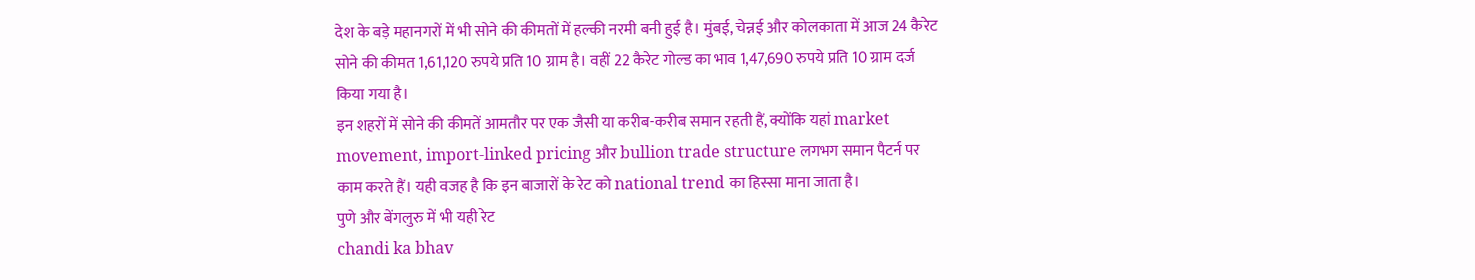देश के बड़े महानगरों में भी सोने की कीमतों में हल्की नरमी बनी हुई है। मुंबई, चेन्नई और कोलकाता में आज 24 कैरेट सोने की कीमत 1,61,120 रुपये प्रति 10 ग्राम है। वहीं 22 कैरेट गोल्ड का भाव 1,47,690 रुपये प्रति 10 ग्राम दर्ज किया गया है।
इन शहरों में सोने की कीमतें आमतौर पर एक जैसी या करीब-करीब समान रहती हैं, क्योंकि यहां market movement, import-linked pricing और bullion trade structure लगभग समान पैटर्न पर काम करते हैं। यही वजह है कि इन बाजारों के रेट को national trend का हिस्सा माना जाता है।
पुणे और बेंगलुरु में भी यही रेट
chandi ka bhav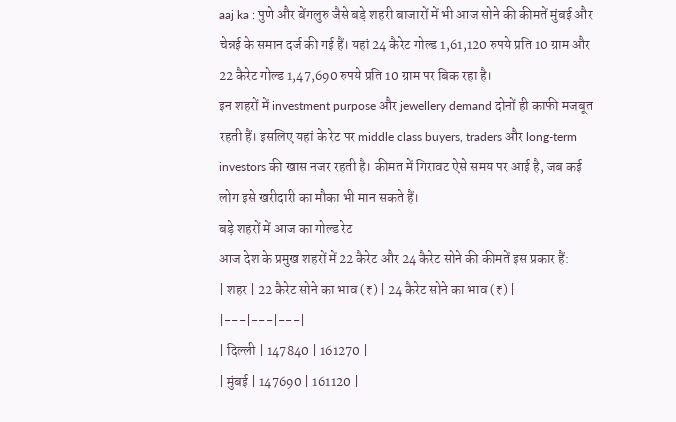aaj ka : पुणे और बेंगलुरु जैसे बड़े शहरी बाजारों में भी आज सोने की कीमतें मुंबई और चेन्नई के समान दर्ज की गई हैं। यहां 24 कैरेट गोल्ड 1,61,120 रुपये प्रति 10 ग्राम और 22 कैरेट गोल्ड 1,47,690 रुपये प्रति 10 ग्राम पर बिक रहा है।
इन शहरों में investment purpose और jewellery demand दोनों ही काफी मजबूत रहती हैं। इसलिए यहां के रेट पर middle class buyers, traders और long-term investors की खास नजर रहती है। कीमत में गिरावट ऐसे समय पर आई है, जब कई लोग इसे खरीदारी का मौका भी मान सकते हैं।
बड़े शहरों में आज का गोल्ड रेट
आज देश के प्रमुख शहरों में 22 कैरेट और 24 कैरेट सोने की कीमतें इस प्रकार हैं:
| शहर | 22 कैरेट सोने का भाव (₹) | 24 कैरेट सोने का भाव (₹) |
|---|---|---|
| दिल्ली | 147840 | 161270 |
| मुंबई | 147690 | 161120 |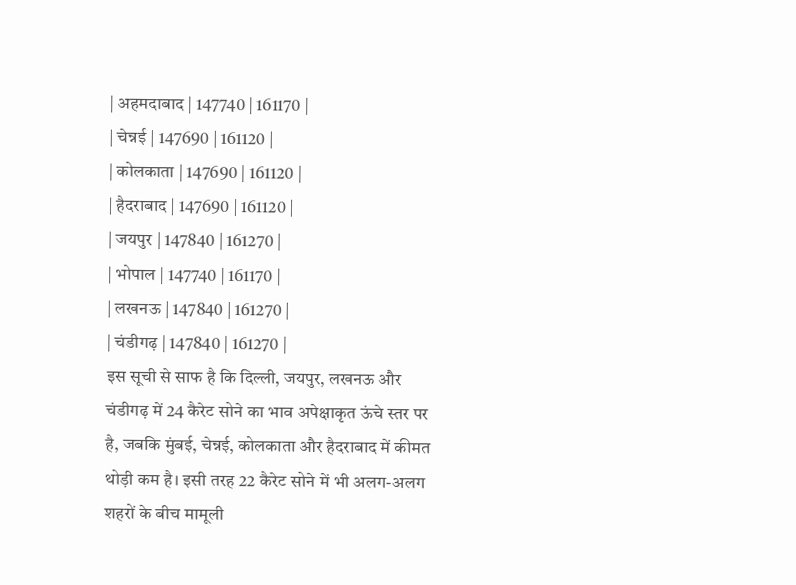| अहमदाबाद | 147740 | 161170 |
| चेन्नई | 147690 | 161120 |
| कोलकाता | 147690 | 161120 |
| हैदराबाद | 147690 | 161120 |
| जयपुर | 147840 | 161270 |
| भोपाल | 147740 | 161170 |
| लखनऊ | 147840 | 161270 |
| चंडीगढ़ | 147840 | 161270 |
इस सूची से साफ है कि दिल्ली, जयपुर, लखनऊ और चंडीगढ़ में 24 कैरेट सोने का भाव अपेक्षाकृत ऊंचे स्तर पर है, जबकि मुंबई, चेन्नई, कोलकाता और हैदराबाद में कीमत थोड़ी कम है। इसी तरह 22 कैरेट सोने में भी अलग-अलग शहरों के बीच मामूली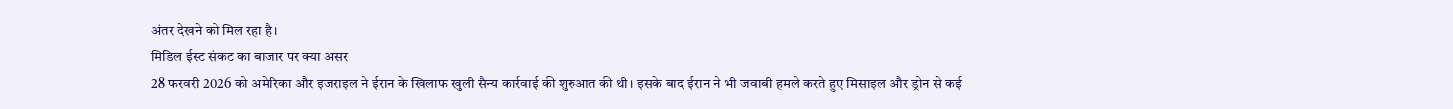अंतर देखने को मिल रहा है।
मिडिल ईस्ट संकट का बाजार पर क्या असर
28 फरवरी 2026 को अमेरिका और इजराइल ने ईरान के खिलाफ खुली सैन्य कार्रवाई की शुरुआत की थी। इसके बाद ईरान ने भी जवाबी हमले करते हुए मिसाइल और ड्रोन से कई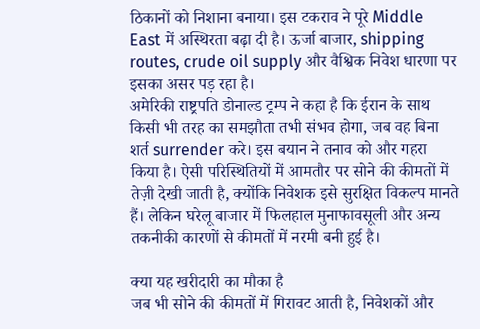ठिकानों को निशाना बनाया। इस टकराव ने पूरे Middle East में अस्थिरता बढ़ा दी है। ऊर्जा बाजार, shipping routes, crude oil supply और वैश्विक निवेश धारणा पर इसका असर पड़ रहा है।
अमेरिकी राष्ट्रपति डोनाल्ड ट्रम्प ने कहा है कि ईरान के साथ किसी भी तरह का समझौता तभी संभव होगा, जब वह बिना शर्त surrender करे। इस बयान ने तनाव को और गहरा किया है। ऐसी परिस्थितियों में आमतौर पर सोने की कीमतों में तेज़ी देखी जाती है, क्योंकि निवेशक इसे सुरक्षित विकल्प मानते हैं। लेकिन घरेलू बाजार में फिलहाल मुनाफावसूली और अन्य तकनीकी कारणों से कीमतों में नरमी बनी हुई है।

क्या यह खरीदारी का मौका है
जब भी सोने की कीमतों में गिरावट आती है, निवेशकों और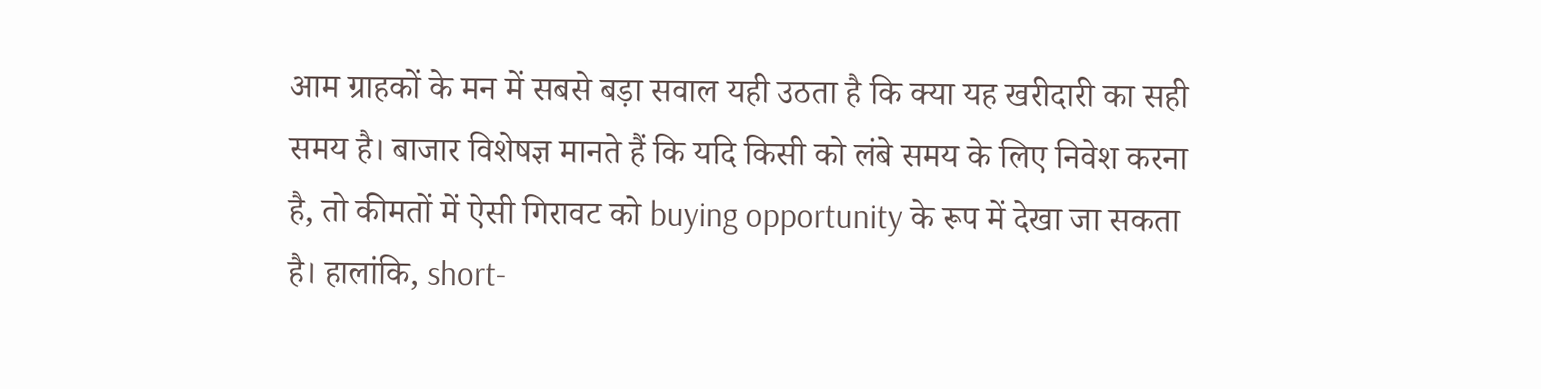आम ग्राहकों के मन में सबसे बड़ा सवाल यही उठता है कि क्या यह खरीदारी का सही समय है। बाजार विशेषज्ञ मानते हैं कि यदि किसी को लंबे समय के लिए निवेश करना है, तो कीमतों में ऐसी गिरावट को buying opportunity के रूप में देखा जा सकता है। हालांकि, short-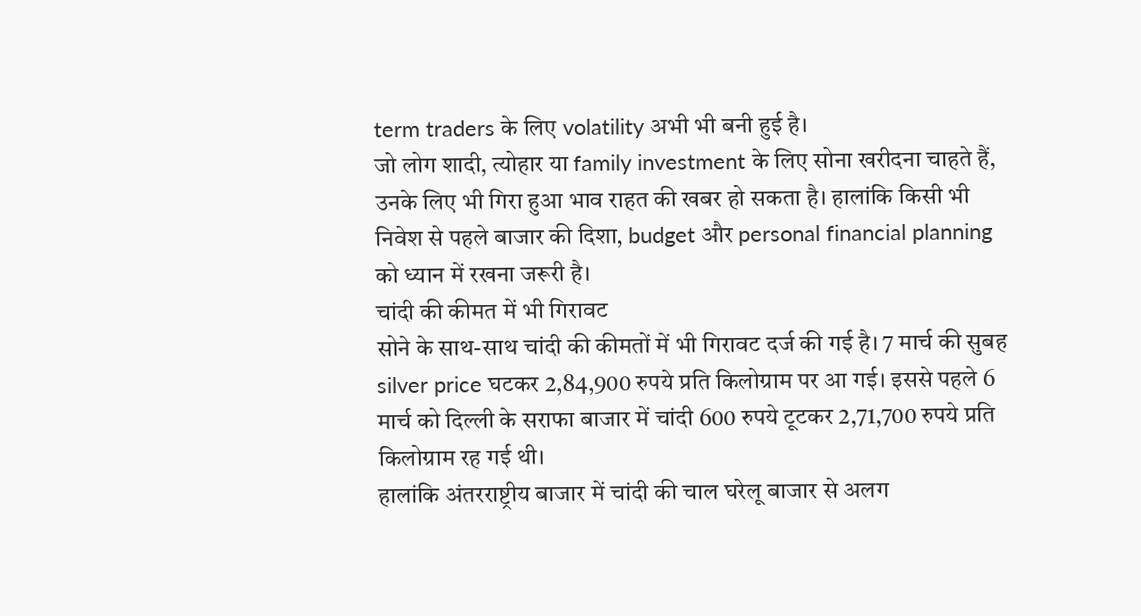term traders के लिए volatility अभी भी बनी हुई है।
जो लोग शादी, त्योहार या family investment के लिए सोना खरीदना चाहते हैं, उनके लिए भी गिरा हुआ भाव राहत की खबर हो सकता है। हालांकि किसी भी निवेश से पहले बाजार की दिशा, budget और personal financial planning को ध्यान में रखना जरूरी है।
चांदी की कीमत में भी गिरावट
सोने के साथ-साथ चांदी की कीमतों में भी गिरावट दर्ज की गई है। 7 मार्च की सुबह silver price घटकर 2,84,900 रुपये प्रति किलोग्राम पर आ गई। इससे पहले 6 मार्च को दिल्ली के सराफा बाजार में चांदी 600 रुपये टूटकर 2,71,700 रुपये प्रति किलोग्राम रह गई थी।
हालांकि अंतरराष्ट्रीय बाजार में चांदी की चाल घरेलू बाजार से अलग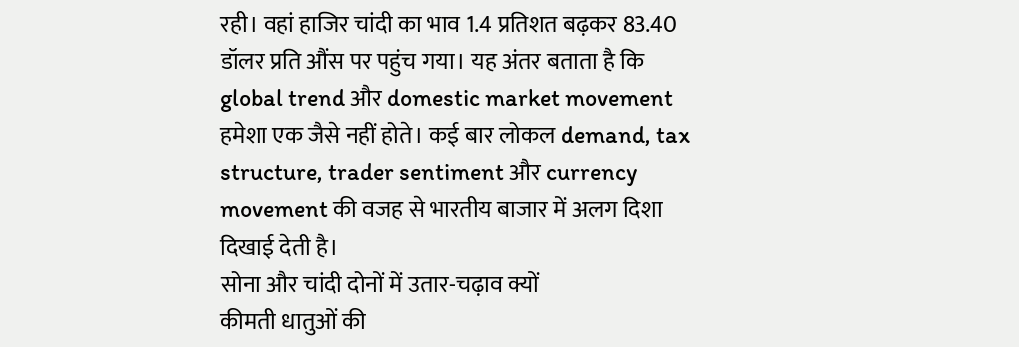रही। वहां हाजिर चांदी का भाव 1.4 प्रतिशत बढ़कर 83.40 डॉलर प्रति औंस पर पहुंच गया। यह अंतर बताता है कि global trend और domestic market movement हमेशा एक जैसे नहीं होते। कई बार लोकल demand, tax structure, trader sentiment और currency movement की वजह से भारतीय बाजार में अलग दिशा दिखाई देती है।
सोना और चांदी दोनों में उतार-चढ़ाव क्यों
कीमती धातुओं की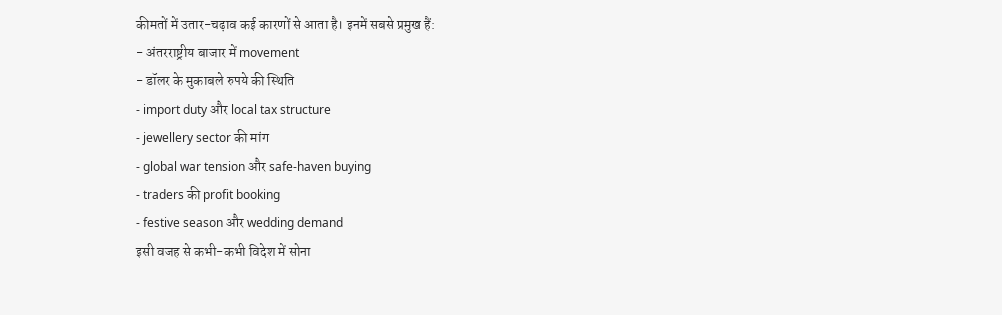कीमतों में उतार-चढ़ाव कई कारणों से आता है। इनमें सबसे प्रमुख हैं:
- अंतरराष्ट्रीय बाजार में movement
- डॉलर के मुकाबले रुपये की स्थिति
- import duty और local tax structure
- jewellery sector की मांग
- global war tension और safe-haven buying
- traders की profit booking
- festive season और wedding demand
इसी वजह से कभी-कभी विदेश में सोना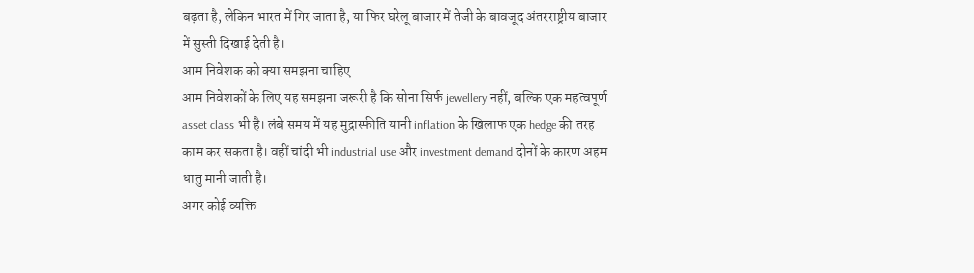बढ़ता है, लेकिन भारत में गिर जाता है, या फिर घरेलू बाजार में तेजी के बावजूद अंतरराष्ट्रीय बाजार में सुस्ती दिखाई देती है।
आम निवेशक को क्या समझना चाहिए
आम निवेशकों के लिए यह समझना जरूरी है कि सोना सिर्फ jewellery नहीं, बल्कि एक महत्वपूर्ण asset class भी है। लंबे समय में यह मुद्रास्फीति यानी inflation के खिलाफ एक hedge की तरह काम कर सकता है। वहीं चांदी भी industrial use और investment demand दोनों के कारण अहम धातु मानी जाती है।
अगर कोई व्यक्ति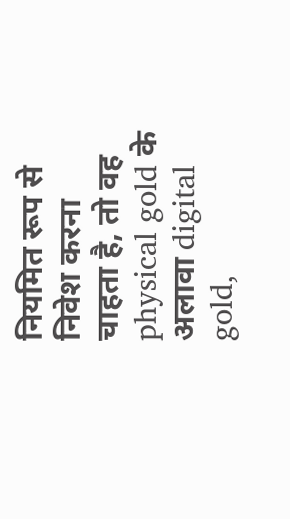नियमित रूप से निवेश करना चाहता है, तो वह physical gold के अलावा digital gold,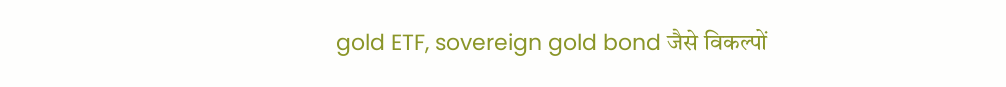gold ETF, sovereign gold bond जैसे विकल्पों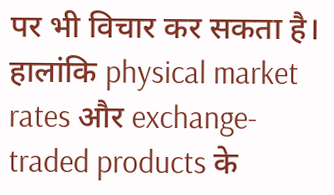पर भी विचार कर सकता है। हालांकि physical market rates और exchange-traded products के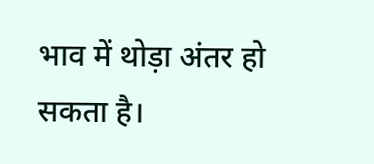भाव में थोड़ा अंतर हो सकता है।